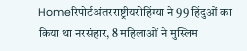Homeरिपोर्टअंतरराष्ट्रीयरोहिंग्या ने 99 हिंदुओं का किया था नरसंहार, 8 महिलाओं ने मुस्लिम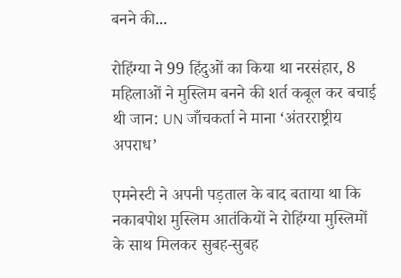बनने की...

रोहिंग्या ने 99 हिंदुओं का किया था नरसंहार, 8 महिलाओं ने मुस्लिम बनने की शर्त कबूल कर बचाई थी जान: UN जाँचकर्ता ने माना ‘अंतरराष्ट्रीय अपराध’

एमनेस्टी ने अपनी पड़ताल के बाद बताया था कि नकाबपोश मुस्लिम आतंकियों ने रोहिंग्या मुस्लिमों के साथ मिलकर सुबह-सुबह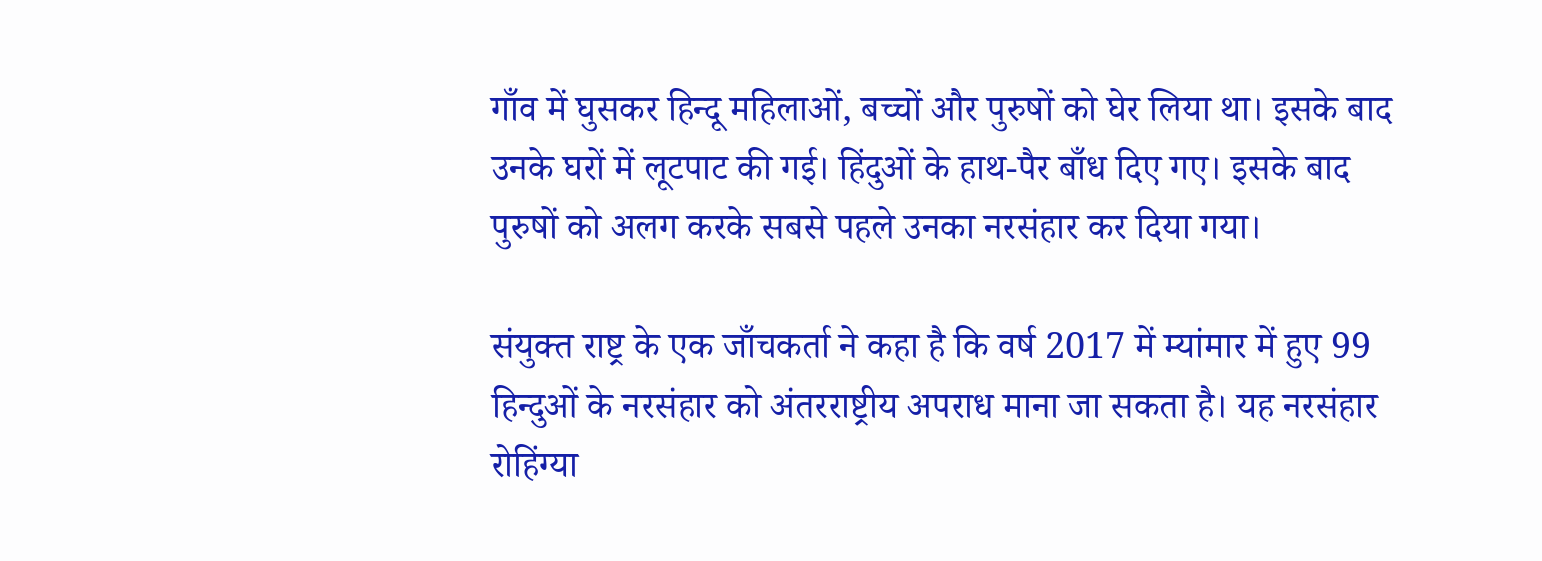गाँव में घुसकर हिन्दू महिलाओं, बच्चों और पुरुषों को घेर लिया था। इसके बाद उनके घरों में लूटपाट की गई। हिंदुओं के हाथ-पैर बाँध दिए गए। इसके बाद पुरुषों को अलग करके सबसे पहले उनका नरसंहार कर दिया गया।

संयुक्त राष्ट्र के एक जाँचकर्ता ने कहा है कि वर्ष 2017 में म्यांमार में हुए 99 हिन्दुओं के नरसंहार को अंतरराष्ट्रीय अपराध माना जा सकता है। यह नरसंहार रोहिंग्या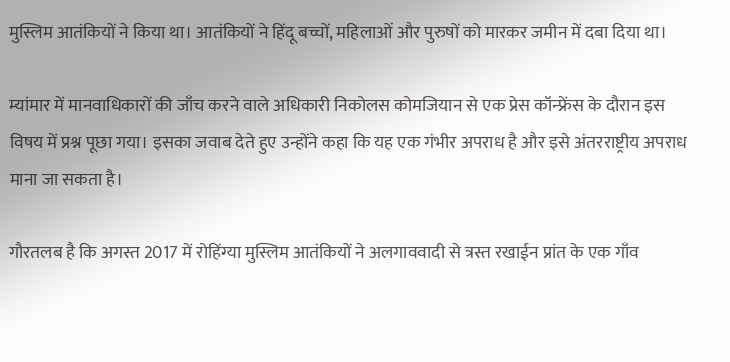मुस्लिम आतंकियों ने किया था। आतंकियों ने हिंदू बच्चों, महिलाओं और पुरुषों को मारकर जमीन में दबा दिया था।

म्यांमार में मानवाधिकारों की जाँच करने वाले अधिकारी निकोलस कोमजियान से एक प्रेस कॉन्फ्रेंस के दौरान इस विषय में प्रश्न पूछा गया। इसका जवाब देते हुए उन्होंने कहा कि यह एक गंभीर अपराध है और इसे अंतरराष्ट्रीय अपराध माना जा सकता है।

गौरतलब है कि अगस्त 2017 में रोहिंग्या मुस्लिम आतंकियों ने अलगाववादी से त्रस्त रखाईन प्रांत के एक गाँव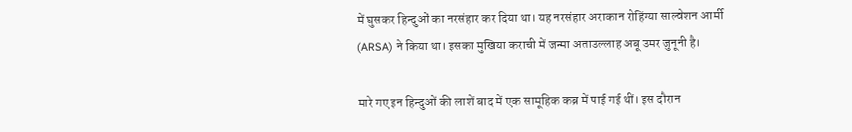में घुसकर हिन्दुओं का नरसंहार कर दिया था। यह नरसंहार अराकान रोहिंग्या साल्वेशन आर्मी (ARSA) ने किया था। इसका मुखिया कराची में जन्मा अताउल्लाह अबू उमर जुनूनी है।

मारे गए इन हिन्दुओं की लाशें बाद में एक सामूहिक कब्र में पाई गई थीं। इस दौरान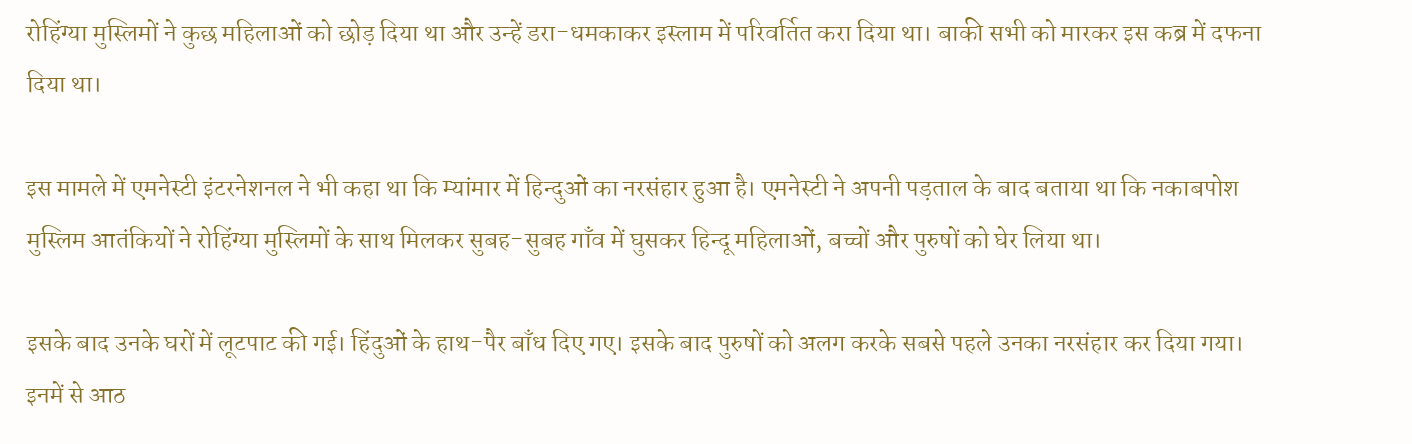रोहिंग्या मुस्लिमों ने कुछ महिलाओं को छोड़ दिया था और उन्हें डरा-धमकाकर इस्लाम में परिवर्तित करा दिया था। बाकी सभी को मारकर इस कब्र में दफना दिया था।

इस मामले में एमनेस्टी इंटरनेशनल ने भी कहा था कि म्यांमार में हिन्दुओं का नरसंहार हुआ है। एमनेस्टी ने अपनी पड़ताल के बाद बताया था कि नकाबपोश मुस्लिम आतंकियों ने रोहिंग्या मुस्लिमों के साथ मिलकर सुबह-सुबह गाँव में घुसकर हिन्दू महिलाओं, बच्चों और पुरुषों को घेर लिया था।

इसके बाद उनके घरों में लूटपाट की गई। हिंदुओं के हाथ-पैर बाँध दिए गए। इसके बाद पुरुषों को अलग करके सबसे पहले उनका नरसंहार कर दिया गया। इनमें से आठ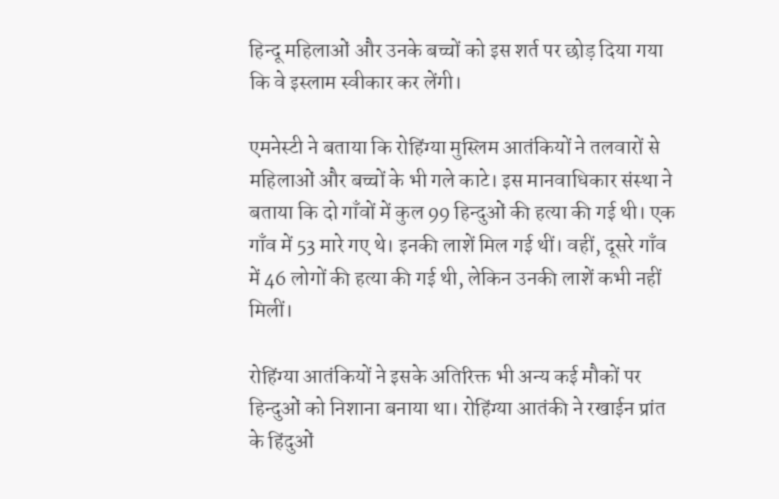हिन्दू महिलाओं और उनके बच्चों को इस शर्त पर छोड़ दिया गया कि वे इस्लाम स्वीकार कर लेंगी।

एमनेस्टी ने बताया कि रोहिंग्या मुस्लिम आतंकियों ने तलवारों से महिलाओं और बच्चों के भी गले काटे। इस मानवाधिकार संस्था ने बताया कि दो गाँवों में कुल 99 हिन्दुओं की हत्या की गई थी। एक गाँव में 53 मारे गए थे। इनकी लाशें मिल गई थीं। वहीं, दूसरे गाँव में 46 लोगों की हत्या की गई थी, लेकिन उनकी लाशें कभी नहीं मिलीं।

रोहिंग्या आतंकियों ने इसके अतिरिक्त भी अन्य कई मौकों पर हिन्दुओं को निशाना बनाया था। रोहिंग्या आतंकी ने रखाईन प्रांत के हिंदुओं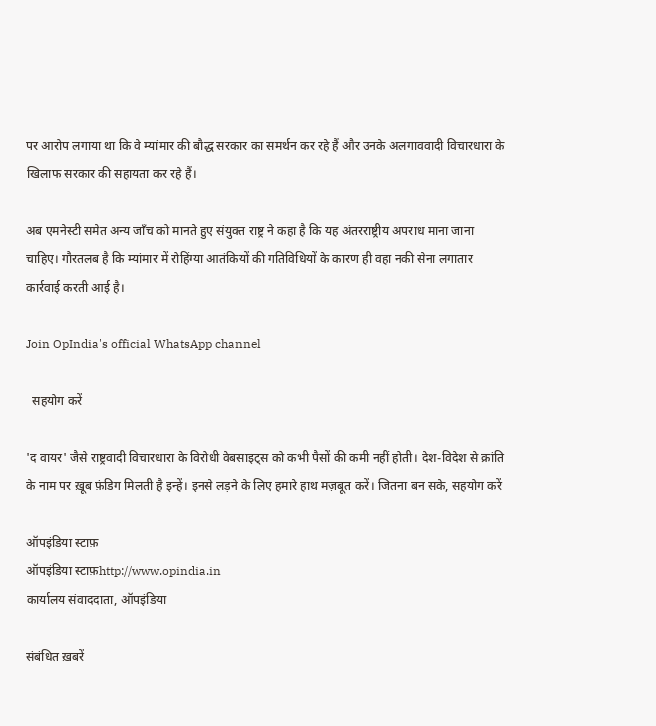पर आरोप लगाया था कि वे म्यांमार की बौद्ध सरकार का समर्थन कर रहे हैं और उनके अलगाववादी विचारधारा के खिलाफ सरकार की सहायता कर रहे हैं।

अब एमनेस्टी समेत अन्य जाँच को मानते हुए संयुक्त राष्ट्र ने कहा है कि यह अंतरराष्ट्रीय अपराध माना जाना चाहिए। गौरतलब है कि म्यांमार में रोहिंग्या आतंकियों की गतिविधियों के कारण ही वहा नकी सेना लगातार कार्रवाई करती आई है।

Join OpIndia's official WhatsApp channel

  सहयोग करें

'द वायर' जैसे राष्ट्रवादी विचारधारा के विरोधी वेबसाइट्स को कभी पैसों की कमी नहीं होती। देश-विदेश से क्रांति के नाम पर ख़ूब फ़ंडिग मिलती है इन्हें। इनसे लड़ने के लिए हमारे हाथ मज़बूत करें। जितना बन सके, सहयोग करें

ऑपइंडिया स्टाफ़
ऑपइंडिया स्टाफ़http://www.opindia.in
कार्यालय संवाददाता, ऑपइंडिया

संबंधित ख़बरें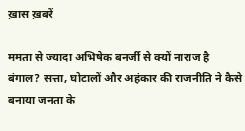ख़ास ख़बरें

ममता से ज्यादा अभिषेक बनर्जी से क्यों नाराज है बंगाल? सत्ता, घोटालों और अहंकार की राजनीति ने कैसे बनाया जनता के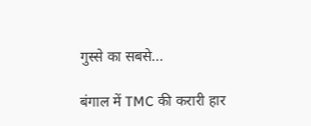गुस्से का सबसे...

बंगाल में TMC की करारी हार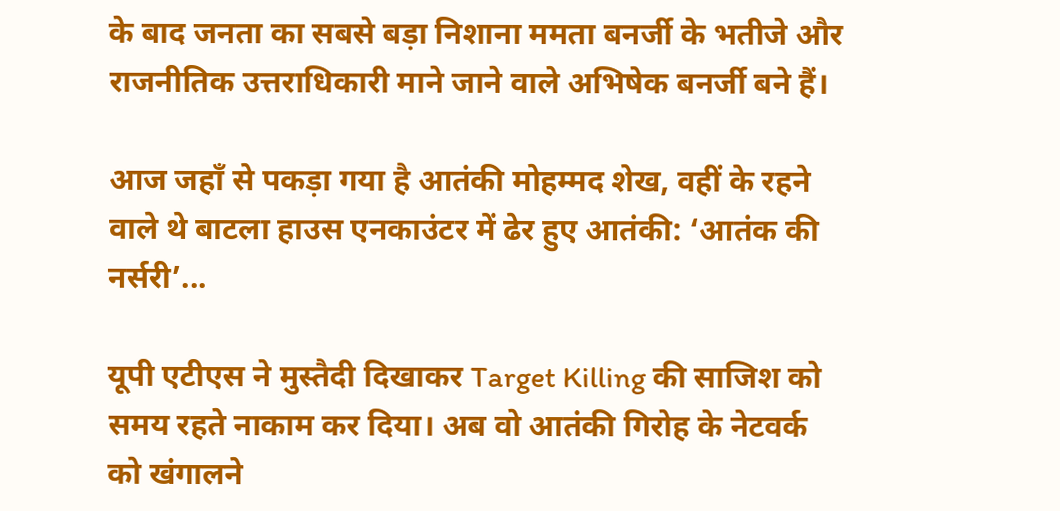के बाद जनता का सबसे बड़ा निशाना ममता बनर्जी के भतीजे और राजनीतिक उत्तराधिकारी माने जाने वाले अभिषेक बनर्जी बने हैं।

आज जहाँ से पकड़ा गया है आतंकी मोहम्मद शेख, वहीं के रहने वाले थे बाटला हाउस एनकाउंटर में ढेर हुए आतंकी: ‘आतंक की नर्सरी’...

यूपी एटीएस ने मुस्तैदी दिखाकर Target Killing की साजिश को समय रहते नाकाम कर दिया। अब वो आतंकी गिरोह के नेटवर्क को खंगालने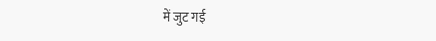में जुट गई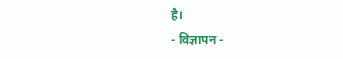है।
- विज्ञापन -